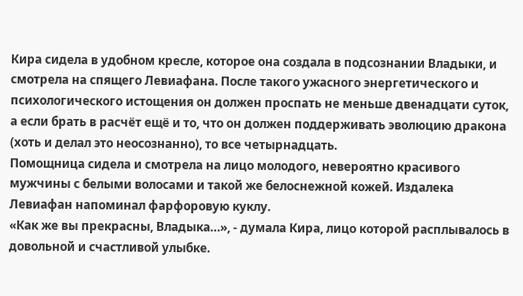Кира сидела в удобном кресле, которое она создала в подсознании Владыки, и смотрела на спящего Левиафана. После такого ужасного энергетического и психологического истощения он должен проспать не меньше двенадцати суток, а если брать в расчёт ещё и то, что он должен поддерживать эволюцию дракона (хоть и делал это неосознанно), то все четырнадцать.
Помощница сидела и смотрела на лицо молодого, невероятно красивого мужчины с белыми волосами и такой же белоснежной кожей. Издалека Левиафан напоминал фарфоровую куклу.
«Как же вы прекрасны, Владыка…», - думала Кира, лицо которой расплывалось в довольной и счастливой улыбке.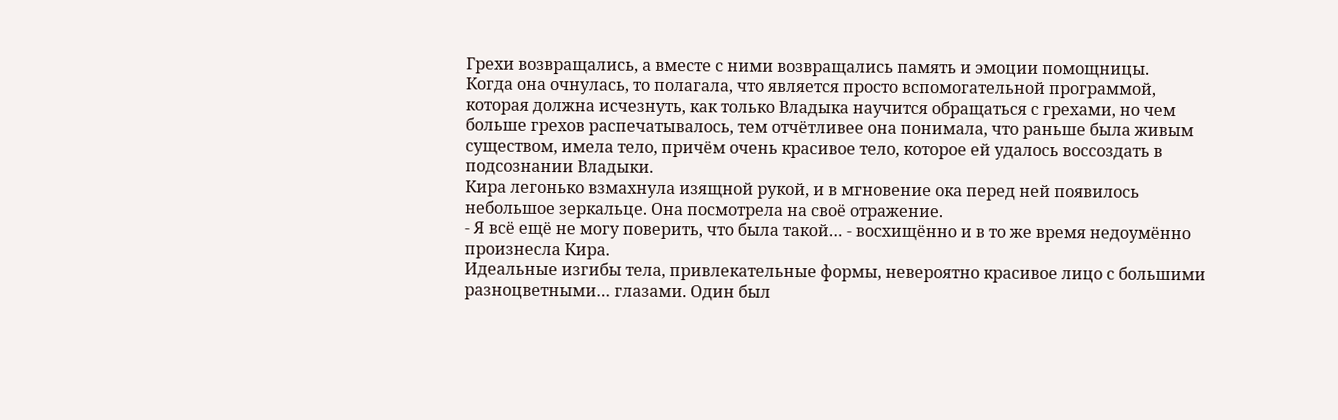Грехи возвращались, а вместе с ними возвращались память и эмоции помощницы.
Когда она очнулась, то полагала, что является просто вспомогательной программой, которая должна исчезнуть, как только Владыка научится обращаться с грехами, но чем больше грехов распечатывалось, тем отчётливее она понимала, что раньше была живым существом, имела тело, причём очень красивое тело, которое ей удалось воссоздать в подсознании Владыки.
Кира легонько взмахнула изящной рукой, и в мгновение ока перед ней появилось небольшое зеркальце. Она посмотрела на своё отражение.
- Я всё ещё не могу поверить, что была такой… - восхищённо и в то же время недоумённо произнесла Кира.
Идеальные изгибы тела, привлекательные формы, невероятно красивое лицо с большими разноцветными… глазами. Один был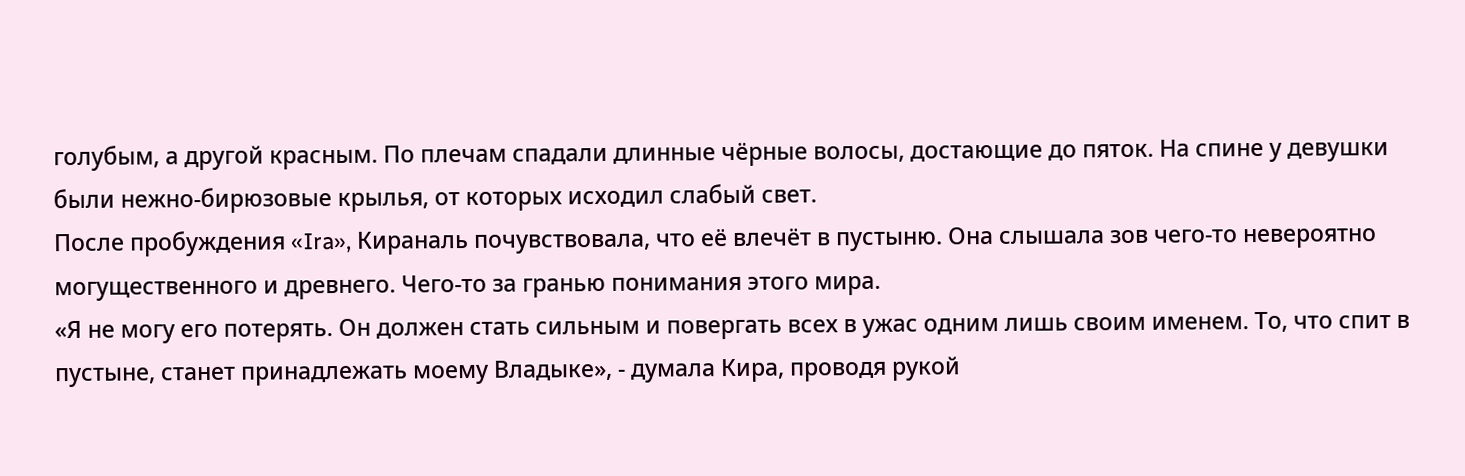голубым, а другой красным. По плечам спадали длинные чёрные волосы, достающие до пяток. На спине у девушки были нежно-бирюзовые крылья, от которых исходил слабый свет.
После пробуждения «Ira», Кираналь почувствовала, что её влечёт в пустыню. Она слышала зов чего-то невероятно могущественного и древнего. Чего-то за гранью понимания этого мира.
«Я не могу его потерять. Он должен стать сильным и повергать всех в ужас одним лишь своим именем. То, что спит в пустыне, станет принадлежать моему Владыке», - думала Кира, проводя рукой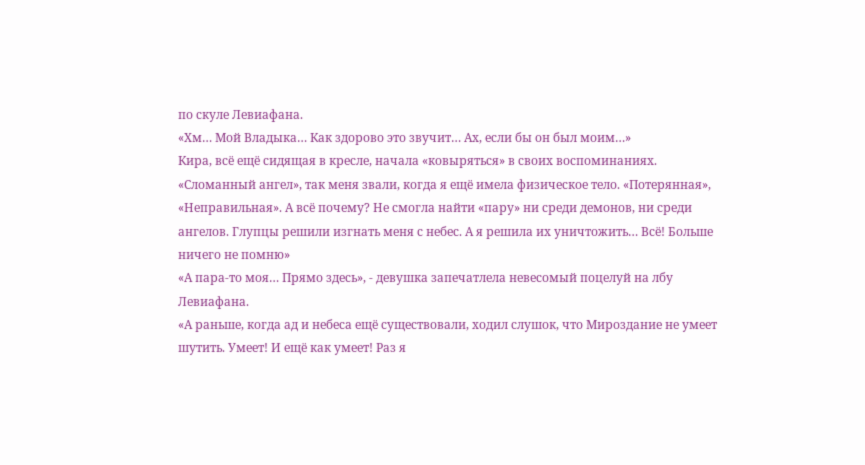по скуле Левиафана.
«Хм… Мой Владыка… Как здорово это звучит… Ах, если бы он был моим…»
Кира, всё ещё сидящая в кресле, начала «ковыряться» в своих воспоминаниях.
«Сломанный ангел», так меня звали, когда я ещё имела физическое тело. «Потерянная», «Неправильная». А всё почему? Не смогла найти «пару» ни среди демонов, ни среди ангелов. Глупцы решили изгнать меня с небес. А я решила их уничтожить… Всё! Больше ничего не помню»
«А пара-то моя… Прямо здесь», - девушка запечатлела невесомый поцелуй на лбу Левиафана.
«А раньше, когда ад и небеса ещё существовали, ходил слушок, что Мироздание не умеет шутить. Умеет! И ещё как умеет! Раз я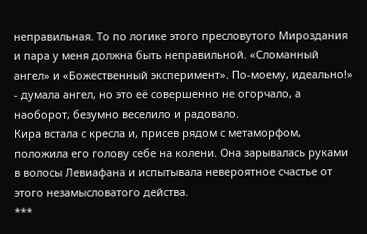неправильная. То по логике этого пресловутого Мироздания и пара у меня должна быть неправильной. «Сломанный ангел» и «Божественный эксперимент». По-моему, идеально!» - думала ангел, но это её совершенно не огорчало, а наоборот, безумно веселило и радовало.
Кира встала с кресла и, присев рядом с метаморфом, положила его голову себе на колени. Она зарывалась руками в волосы Левиафана и испытывала невероятное счастье от этого незамысловатого действа.
***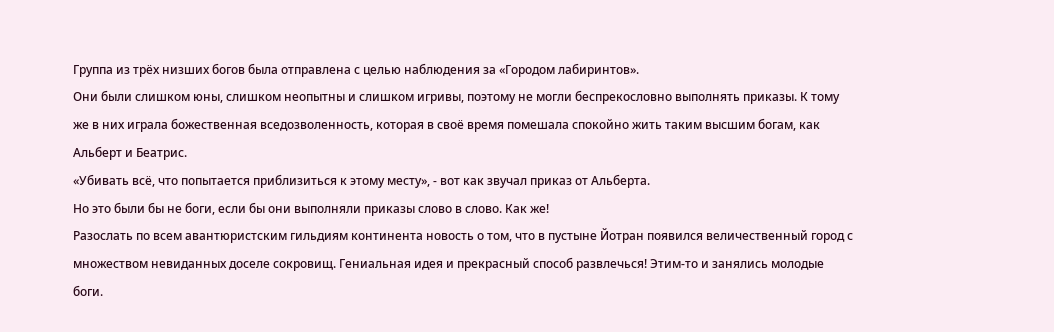Группа из трёх низших богов была отправлена с целью наблюдения за «Городом лабиринтов».
Они были слишком юны, слишком неопытны и слишком игривы, поэтому не могли беспрекословно выполнять приказы. К тому же в них играла божественная вседозволенность, которая в своё время помешала спокойно жить таким высшим богам, как Альберт и Беатрис.
«Убивать всё, что попытается приблизиться к этому месту», - вот как звучал приказ от Альберта.
Но это были бы не боги, если бы они выполняли приказы слово в слово. Как же!
Разослать по всем авантюристским гильдиям континента новость о том, что в пустыне Йотран появился величественный город с множеством невиданных доселе сокровищ. Гениальная идея и прекрасный способ развлечься! Этим-то и занялись молодые боги.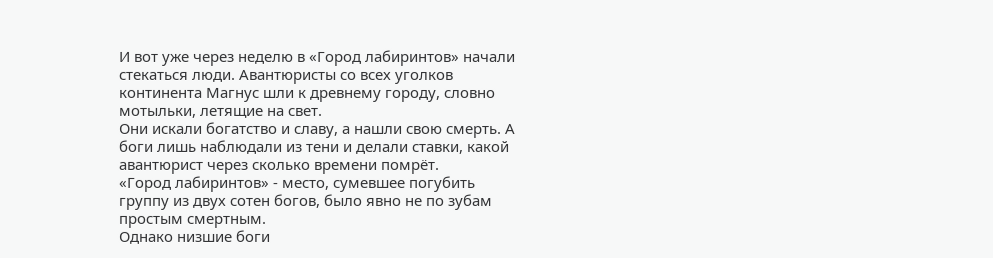И вот уже через неделю в «Город лабиринтов» начали стекаться люди. Авантюристы со всех уголков континента Магнус шли к древнему городу, словно мотыльки, летящие на свет.
Они искали богатство и славу, а нашли свою смерть. А боги лишь наблюдали из тени и делали ставки, какой авантюрист через сколько времени помрёт.
«Город лабиринтов» - место, сумевшее погубить группу из двух сотен богов, было явно не по зубам простым смертным.
Однако низшие боги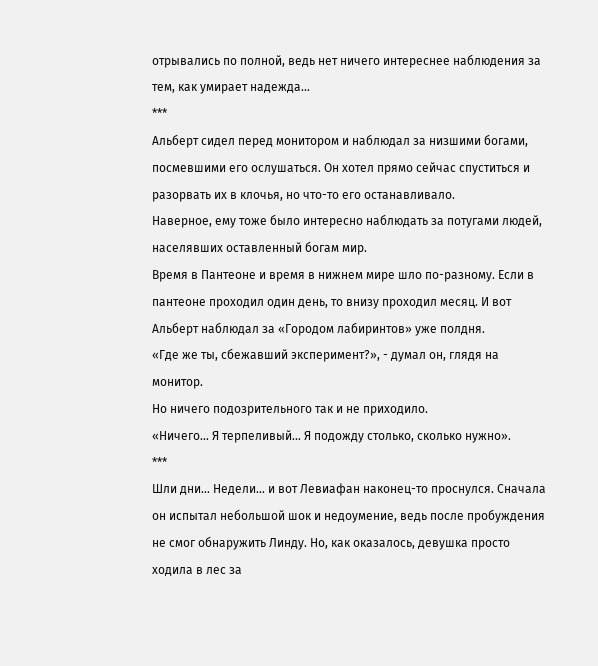отрывались по полной, ведь нет ничего интереснее наблюдения за тем, как умирает надежда…
***
Альберт сидел перед монитором и наблюдал за низшими богами, посмевшими его ослушаться. Он хотел прямо сейчас спуститься и разорвать их в клочья, но что-то его останавливало.
Наверное, ему тоже было интересно наблюдать за потугами людей, населявших оставленный богам мир.
Время в Пантеоне и время в нижнем мире шло по-разному. Если в пантеоне проходил один день, то внизу проходил месяц. И вот Альберт наблюдал за «Городом лабиринтов» уже полдня.
«Где же ты, сбежавший эксперимент?», - думал он, глядя на монитор.
Но ничего подозрительного так и не приходило.
«Ничего… Я терпеливый… Я подожду столько, сколько нужно».
***
Шли дни… Недели… и вот Левиафан наконец-то проснулся. Сначала он испытал небольшой шок и недоумение, ведь после пробуждения не смог обнаружить Линду. Но, как оказалось, девушка просто ходила в лес за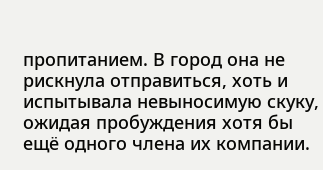пропитанием. В город она не рискнула отправиться, хоть и испытывала невыносимую скуку, ожидая пробуждения хотя бы ещё одного члена их компании.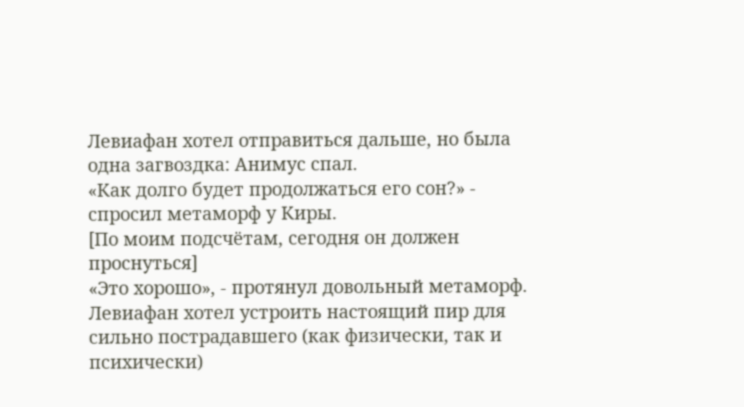Левиафан хотел отправиться дальше, но была одна загвоздка: Анимус спал.
«Как долго будет продолжаться его сон?» - спросил метаморф у Киры.
[По моим подсчётам, сегодня он должен проснуться]
«Это хорошо», - протянул довольный метаморф.
Левиафан хотел устроить настоящий пир для сильно пострадавшего (как физически, так и психически)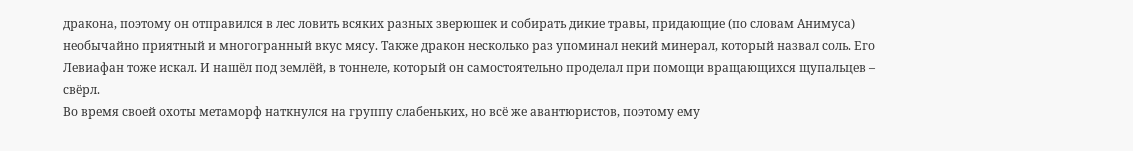дракона, поэтому он отправился в лес ловить всяких разных зверюшек и собирать дикие травы, придающие (по словам Анимуса) необычайно приятный и многогранный вкус мясу. Также дракон несколько раз упоминал некий минерал, который назвал соль. Его Левиафан тоже искал. И нашёл под землёй, в тоннеле, который он самостоятельно проделал при помощи вращающихся щупальцев – свёрл.
Во время своей охоты метаморф наткнулся на группу слабеньких, но всё же авантюристов, поэтому ему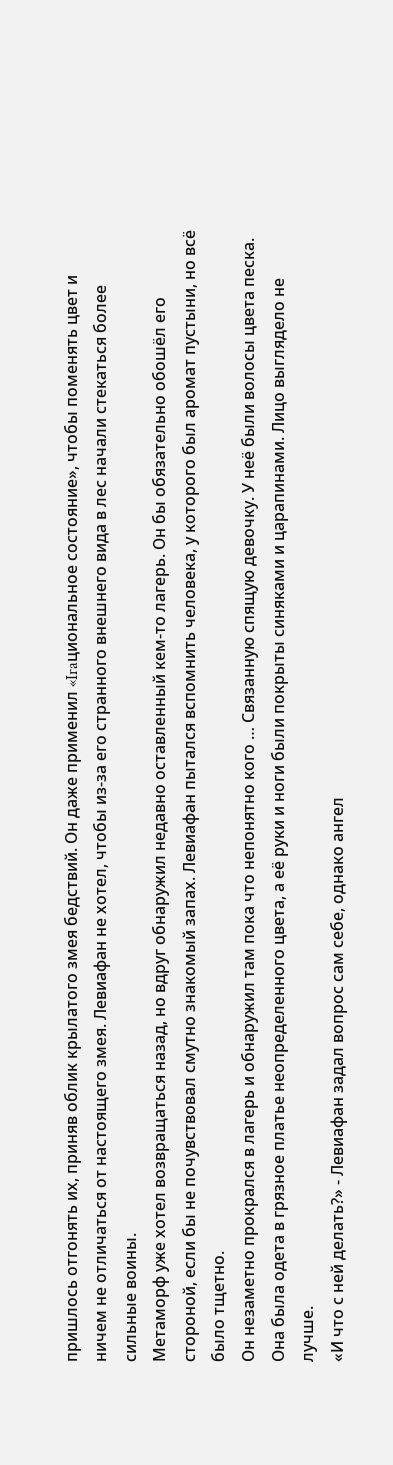пришлось отгонять их, приняв облик крылатого змея бедствий. Он даже применил «Iraциональное состояние», чтобы поменять цвет и ничем не отличаться от настоящего змея. Левиафан не хотел, чтобы из-за его странного внешнего вида в лес начали стекаться более сильные воины.
Метаморф уже хотел возвращаться назад, но вдруг обнаружил недавно оставленный кем-то лагерь. Он бы обязательно обошёл его стороной, если бы не почувствовал смутно знакомый запах. Левиафан пытался вспомнить человека, у которого был аромат пустыни, но всё было тщетно.
Он незаметно прокрался в лагерь и обнаружил там пока что непонятно кого … Связанную спящую девочку. У неё были волосы цвета песка. Она была одета в грязное платье неопределенного цвета, а её руки и ноги были покрыты синяками и царапинами. Лицо выглядело не лучше.
«И что с ней делать?» - Левиафан задал вопрос сам себе, однако ангел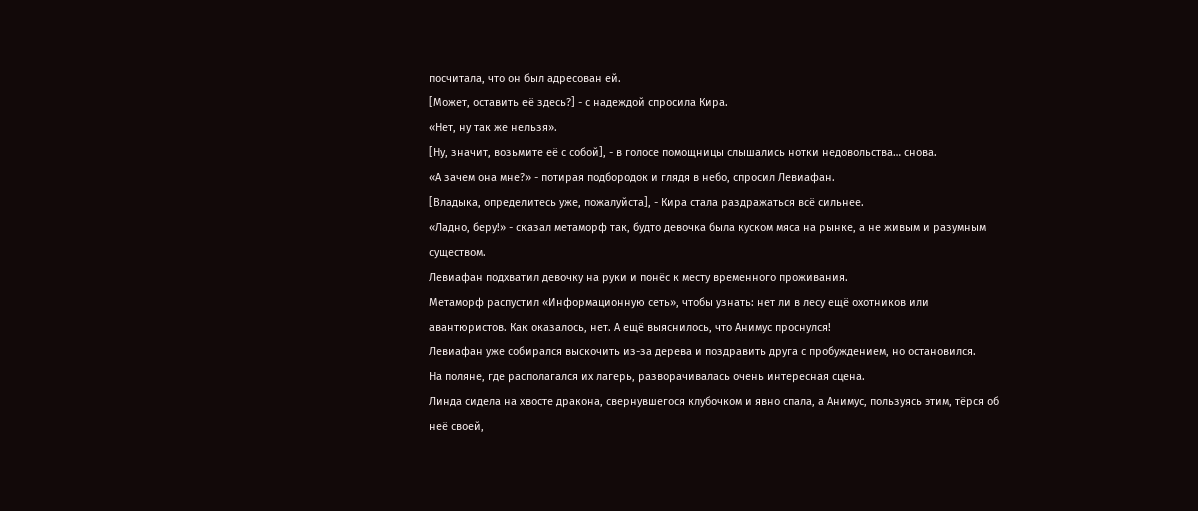посчитала, что он был адресован ей.
[Может, оставить её здесь?] - с надеждой спросила Кира.
«Нет, ну так же нельзя».
[Ну, значит, возьмите её с собой], - в голосе помощницы слышались нотки недовольства… снова.
«А зачем она мне?» - потирая подбородок и глядя в небо, спросил Левиафан.
[Владыка, определитесь уже, пожалуйста], - Кира стала раздражаться всё сильнее.
«Ладно, беру!» - сказал метаморф так, будто девочка была куском мяса на рынке, а не живым и разумным существом.
Левиафан подхватил девочку на руки и понёс к месту временного проживания.
Метаморф распустил «Информационную сеть», чтобы узнать: нет ли в лесу ещё охотников или авантюристов. Как оказалось, нет. А ещё выяснилось, что Анимус проснулся!
Левиафан уже собирался выскочить из-за дерева и поздравить друга с пробуждением, но остановился.
На поляне, где располагался их лагерь, разворачивалась очень интересная сцена.
Линда сидела на хвосте дракона, свернувшегося клубочком и явно спала, а Анимус, пользуясь этим, тёрся об неё своей,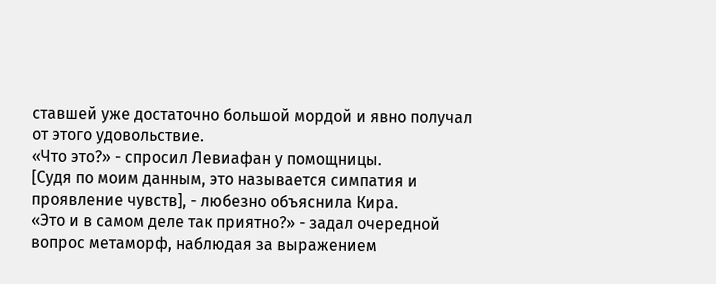ставшей уже достаточно большой мордой и явно получал от этого удовольствие.
«Что это?» - спросил Левиафан у помощницы.
[Судя по моим данным, это называется симпатия и проявление чувств], - любезно объяснила Кира.
«Это и в самом деле так приятно?» - задал очередной вопрос метаморф, наблюдая за выражением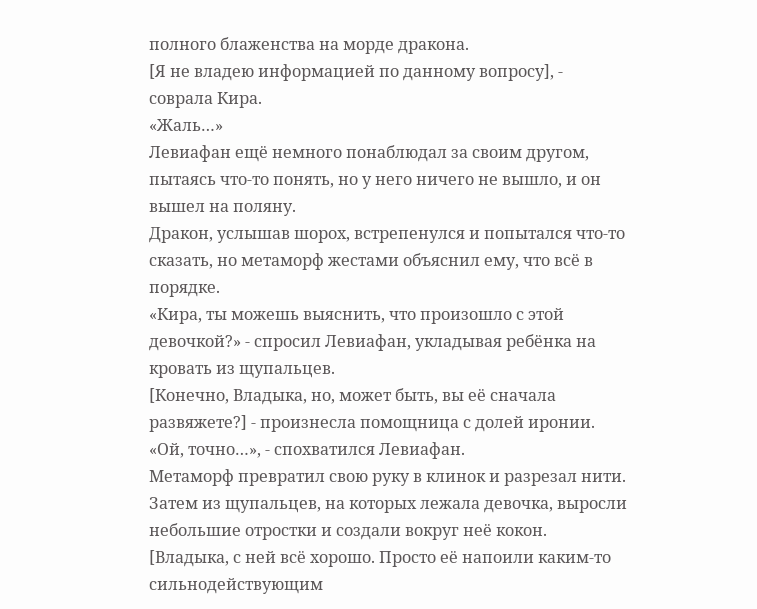полного блаженства на морде дракона.
[Я не владею информацией по данному вопросу], - соврала Кира.
«Жаль…»
Левиафан ещё немного понаблюдал за своим другом, пытаясь что-то понять, но у него ничего не вышло, и он вышел на поляну.
Дракон, услышав шорох, встрепенулся и попытался что-то сказать, но метаморф жестами объяснил ему, что всё в порядке.
«Кира, ты можешь выяснить, что произошло с этой девочкой?» - спросил Левиафан, укладывая ребёнка на кровать из щупальцев.
[Конечно, Владыка, но, может быть, вы её сначала развяжете?] - произнесла помощница с долей иронии.
«Ой, точно…», - спохватился Левиафан.
Метаморф превратил свою руку в клинок и разрезал нити. Затем из щупальцев, на которых лежала девочка, выросли небольшие отростки и создали вокруг неё кокон.
[Владыка, с ней всё хорошо. Просто её напоили каким-то сильнодействующим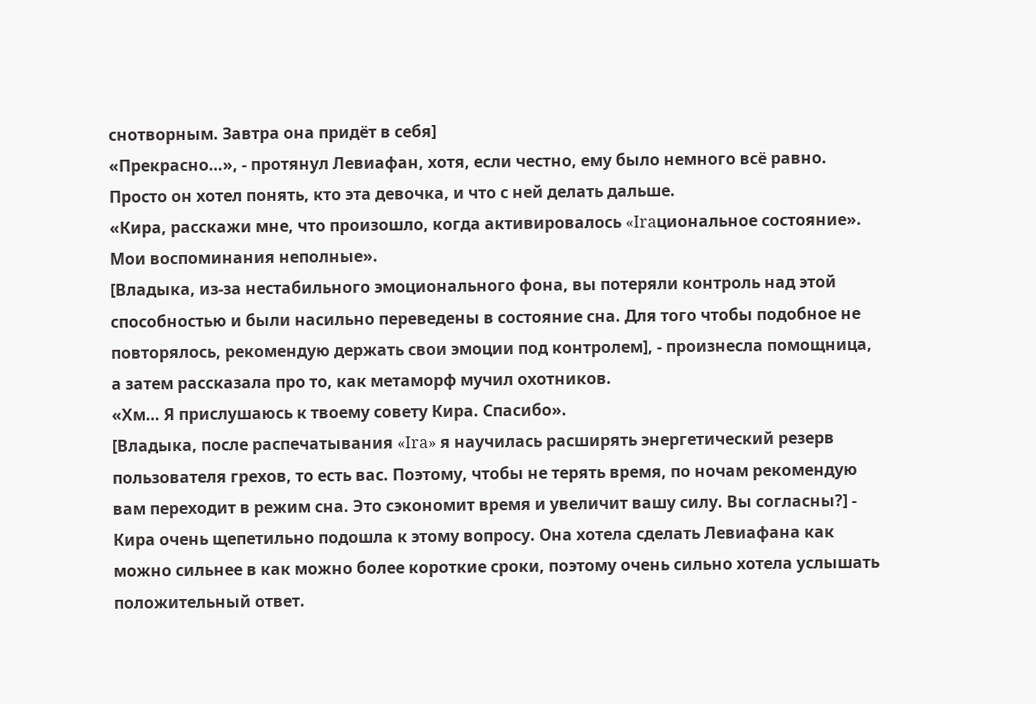снотворным. Завтра она придёт в себя]
«Прекрасно…», - протянул Левиафан, хотя, если честно, ему было немного всё равно. Просто он хотел понять, кто эта девочка, и что с ней делать дальше.
«Кира, расскажи мне, что произошло, когда активировалось «Iraциональное состояние». Мои воспоминания неполные».
[Владыка, из-за нестабильного эмоционального фона, вы потеряли контроль над этой способностью и были насильно переведены в состояние сна. Для того чтобы подобное не повторялось, рекомендую держать свои эмоции под контролем], - произнесла помощница, а затем рассказала про то, как метаморф мучил охотников.
«Хм… Я прислушаюсь к твоему совету Кира. Спасибо».
[Владыка, после распечатывания «Ira» я научилась расширять энергетический резерв пользователя грехов, то есть вас. Поэтому, чтобы не терять время, по ночам рекомендую вам переходит в режим сна. Это сэкономит время и увеличит вашу силу. Вы согласны?] - Кира очень щепетильно подошла к этому вопросу. Она хотела сделать Левиафана как можно сильнее в как можно более короткие сроки, поэтому очень сильно хотела услышать положительный ответ.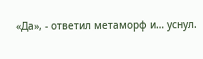«Да», - ответил метаморф и… уснул.